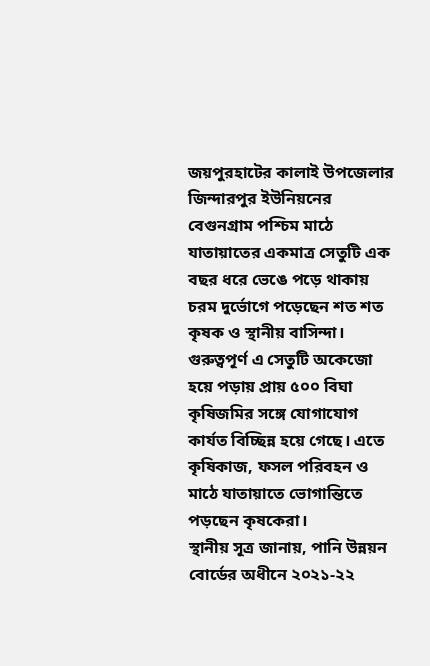জয়পুরহাটের কালাই উপজেলার জিন্দারপুর ইউনিয়নের বেগুনগ্রাম পশ্চিম মাঠে যাতায়াতের একমাত্র সেতুটি এক বছর ধরে ভেঙে পড়ে থাকায় চরম দুর্ভোগে পড়েছেন শত শত কৃষক ও স্থানীয় বাসিন্দা।
গুরুত্বপূর্ণ এ সেতুটি অকেজো হয়ে পড়ায় প্রায় ৫০০ বিঘা কৃষিজমির সঙ্গে যোগাযোগ কার্যত বিচ্ছিন্ন হয়ে গেছে। এতে কৃষিকাজ, ফসল পরিবহন ও মাঠে যাতায়াতে ভোগান্তিতে পড়ছেন কৃষকেরা।
স্থানীয় সূত্র জানায়, পানি উন্নয়ন বোর্ডের অধীনে ২০২১-২২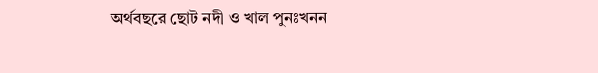অর্থবছরে ছোট নদী ও খাল পুনঃখনন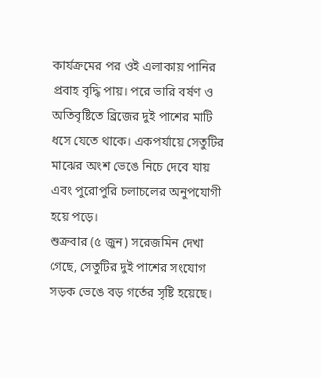কার্যক্রমের পর ওই এলাকায় পানির প্রবাহ বৃদ্ধি পায়। পরে ভারি বর্ষণ ও অতিবৃষ্টিতে ব্রিজের দুই পাশের মাটি ধসে যেতে থাকে। একপর্যায়ে সেতুটির মাঝের অংশ ভেঙে নিচে দেবে যায় এবং পুরোপুরি চলাচলের অনুপযোগী হয়ে পড়ে।
শুক্রবার (৫ জুন) সরেজমিন দেখা গেছে, সেতুটির দুই পাশের সংযোগ সড়ক ভেঙে বড় গর্তের সৃষ্টি হয়েছে।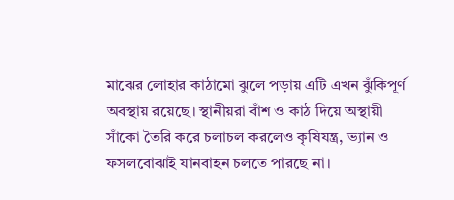মাঝের লোহার কাঠামো ঝুলে পড়ায় এটি এখন ঝুঁকিপূর্ণ অবস্থায় রয়েছে। স্থানীয়রা বাঁশ ও কাঠ দিয়ে অস্থায়ী সাঁকো তৈরি করে চলাচল করলেও কৃষিযন্ত্র, ভ্যান ও ফসলবোঝাই যানবাহন চলতে পারছে না।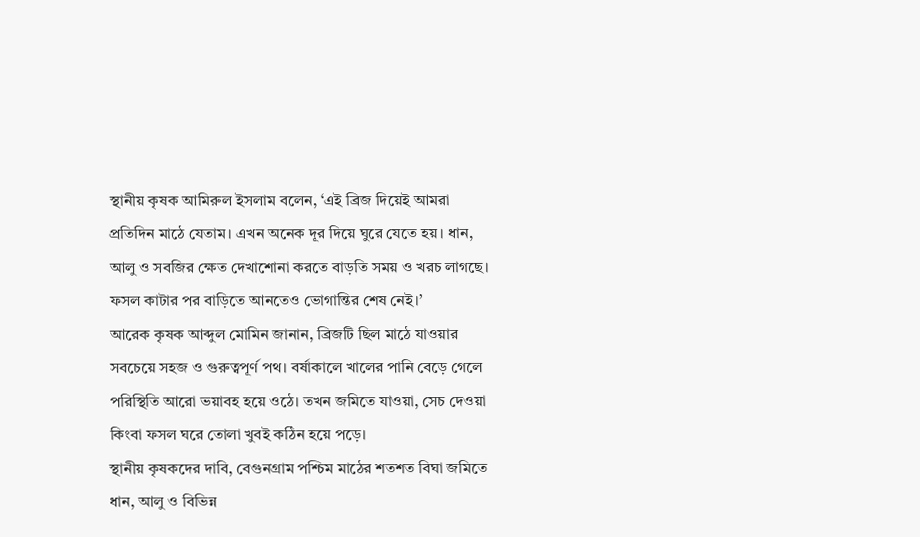স্থানীয় কৃষক আমিরুল ইসলাম বলেন, ‘এই ব্রিজ দিয়েই আমরা প্রতিদিন মাঠে যেতাম। এখন অনেক দূর দিয়ে ঘুরে যেতে হয়। ধান, আলু ও সবজির ক্ষেত দেখাশোনা করতে বাড়তি সময় ও খরচ লাগছে। ফসল কাটার পর বাড়িতে আনতেও ভোগান্তির শেষ নেই।’
আরেক কৃষক আব্দুল মোমিন জানান, ব্রিজটি ছিল মাঠে যাওয়ার সবচেয়ে সহজ ও গুরুত্বপূর্ণ পথ। বর্ষাকালে খালের পানি বেড়ে গেলে পরিস্থিতি আরো ভয়াবহ হয়ে ওঠে। তখন জমিতে যাওয়া, সেচ দেওয়া কিংবা ফসল ঘরে তোলা খুবই কঠিন হয়ে পড়ে।
স্থানীয় কৃষকদের দাবি, বেগুনগ্রাম পশ্চিম মাঠের শতশত বিঘা জমিতে ধান, আলু ও বিভিন্ন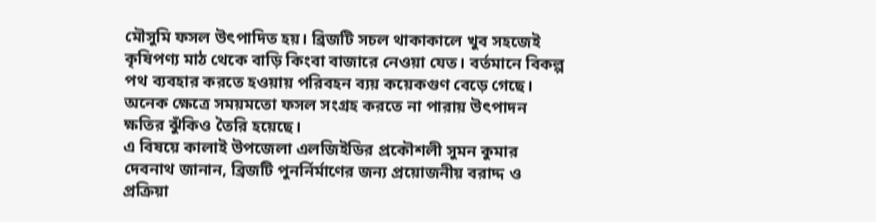মৌসুমি ফসল উৎপাদিত হয়। ব্রিজটি সচল থাকাকালে খুব সহজেই কৃষিপণ্য মাঠ থেকে বাড়ি কিংবা বাজারে নেওয়া যেত। বর্তমানে বিকল্প পথ ব্যবহার করতে হওয়ায় পরিবহন ব্যয় কয়েকগুণ বেড়ে গেছে। অনেক ক্ষেত্রে সময়মতো ফসল সংগ্রহ করতে না পারায় উৎপাদন ক্ষতির ঝুঁকিও তৈরি হয়েছে।
এ বিষয়ে কালাই উপজেলা এলজিইডির প্রকৌশলী সুমন কুমার দেবনাথ জানান, ব্রিজটি পুনর্নির্মাণের জন্য প্রয়োজনীয় বরাদ্দ ও প্রক্রিয়া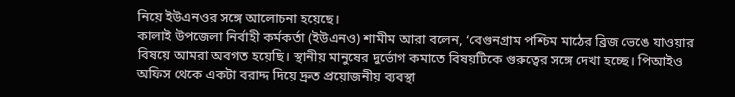নিয়ে ইউএনওর সঙ্গে আলোচনা হয়েছে।
কালাই উপজেলা নির্বাহী কর্মকর্তা (ইউএনও) শামীম আরা বলেন, ‘বেগুনগ্রাম পশ্চিম মাঠের ব্রিজ ভেঙে যাওয়ার বিষয়ে আমরা অবগত হয়েছি। স্থানীয় মানুষের দুর্ভোগ কমাতে বিষয়টিকে গুরুত্বের সঙ্গে দেখা হচ্ছে। পিআইও অফিস থেকে একটা বরাদ্দ দিয়ে দ্রুত প্রয়োজনীয় ব্যবস্থা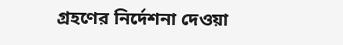গ্রহণের নির্দেশনা দেওয়া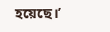হয়েছে।’